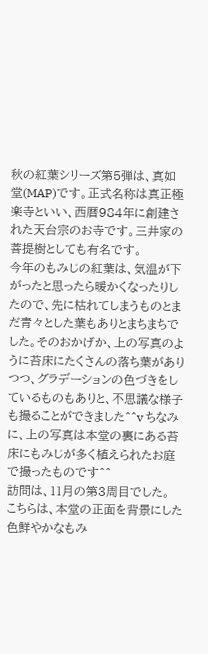秋の紅葉シリーズ第5弾は、真如堂(MAP)です。正式名称は真正極楽寺といい、西暦984年に創建された天台宗のお寺です。三井家の菩提樹としても有名です。
今年のもみじの紅葉は、気温が下がったと思ったら暖かくなったりしたので、先に枯れてしまうものとまだ青々とした葉もありとまちまちでした。そのおかげか、上の写真のように苔床にたくさんの落ち葉がありつつ、グラデーションの色づきをしているものもありと、不思議な様子も撮ることができました^^v ちなみに、上の写真は本堂の裏にある苔床にもみじが多く植えられたお庭で撮ったものです^^
訪問は、11月の第3周目でした。
こちらは、本堂の正面を背景にした色鮮やかなもみ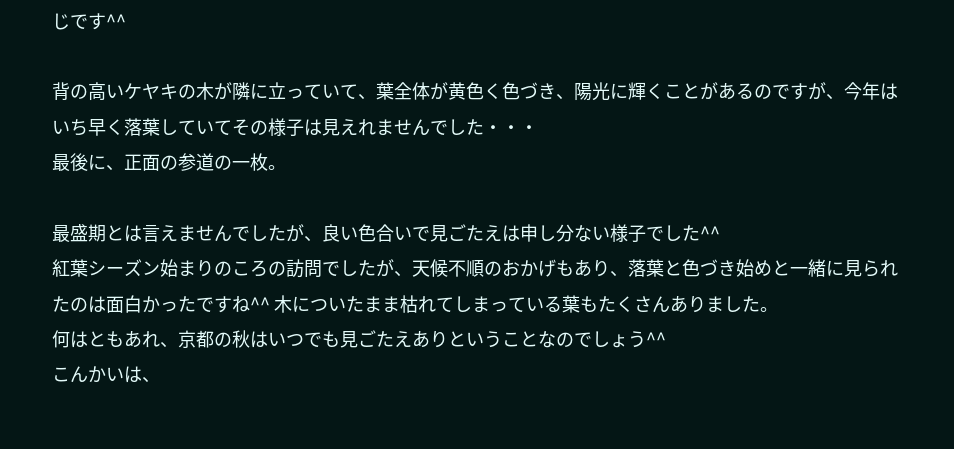じです^^

背の高いケヤキの木が隣に立っていて、葉全体が黄色く色づき、陽光に輝くことがあるのですが、今年はいち早く落葉していてその様子は見えれませんでした・・・
最後に、正面の参道の一枚。

最盛期とは言えませんでしたが、良い色合いで見ごたえは申し分ない様子でした^^
紅葉シーズン始まりのころの訪問でしたが、天候不順のおかげもあり、落葉と色づき始めと一緒に見られたのは面白かったですね^^ 木についたまま枯れてしまっている葉もたくさんありました。
何はともあれ、京都の秋はいつでも見ごたえありということなのでしょう^^
こんかいは、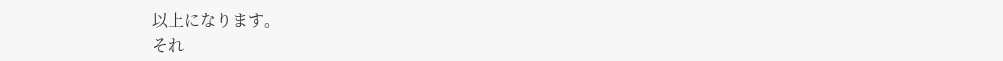以上になります。
それ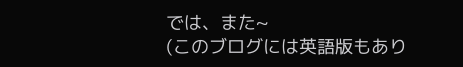では、また~
(このブログには英語版もあり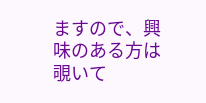ますので、興味のある方は覗いて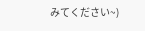みてください~)